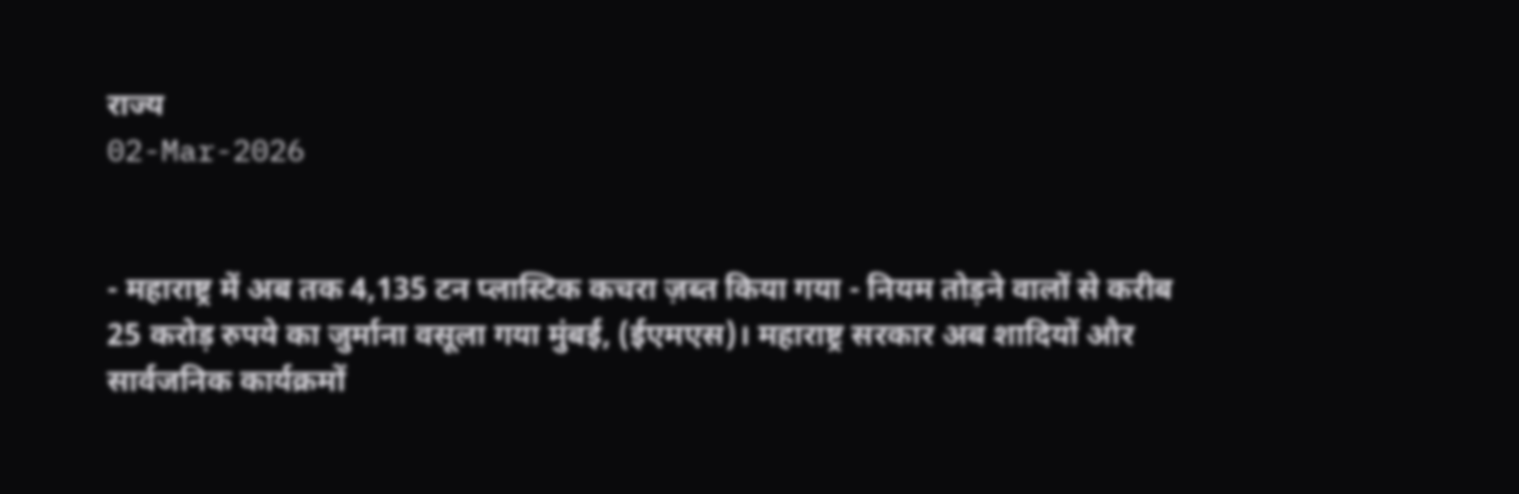राज्य
02-Mar-2026


- महाराष्ट्र में अब तक 4,135 टन प्लास्टिक कचरा ज़ब्त किया गया - नियम तोड़ने वालों से करीब 25 करोड़ रुपये का जुर्माना वसूला गया मुंबई, (ईएमएस)। महाराष्ट्र सरकार अब शादियों और सार्वजनिक कार्यक्रमों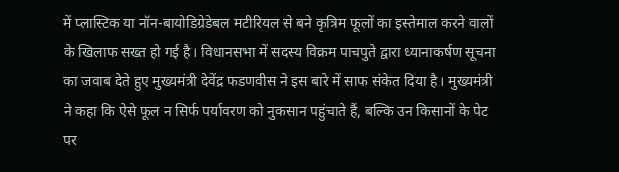में प्लास्टिक या नॉन-बायोडिग्रेडेबल मटीरियल से बने कृत्रिम फूलों का इस्तेमाल करने वालों के खिलाफ सख्त हो गई है। विधानसभा में सदस्य विक्रम पाचपुते द्वारा ध्यानाकर्षण सूचना का जवाब देते हुए मुख्यमंत्री देवेंद्र फडणवीस ने इस बारे में साफ संकेत दिया है। मुख्यमंत्री ने कहा कि ऐसे फूल न सिर्फ पर्यावरण को नुकसान पहुंचाते हैं, बल्कि उन किसानों के पेट पर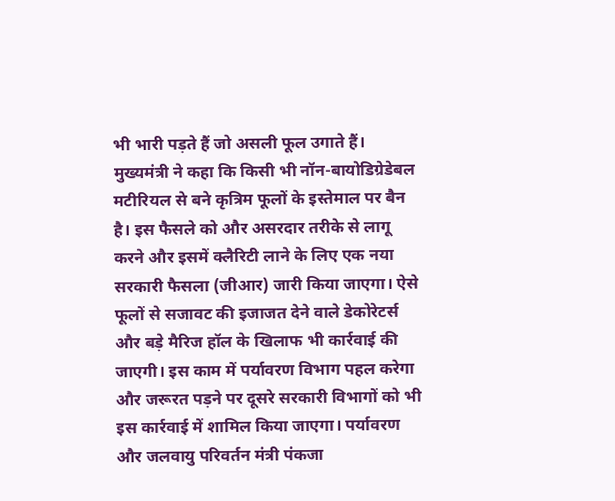भी भारी पड़ते हैं जो असली फूल उगाते हैं। मुख्यमंत्री ने कहा कि किसी भी नॉन-बायोडिग्रेडेबल मटीरियल से बने कृत्रिम फूलों के इस्तेमाल पर बैन है। इस फैसले को और असरदार तरीके से लागू करने और इसमें क्लैरिटी लाने के लिए एक नया सरकारी फैसला (जीआर) जारी किया जाएगा। ऐसे फूलों से सजावट की इजाजत देने वाले डेकोरेटर्स और बड़े मैरिज हॉल के खिलाफ भी कार्रवाई की जाएगी। इस काम में पर्यावरण विभाग पहल करेगा और जरूरत पड़ने पर दूसरे सरकारी विभागों को भी इस कार्रवाई में शामिल किया जाएगा। पर्यावरण और जलवायु परिवर्तन मंत्री पंकजा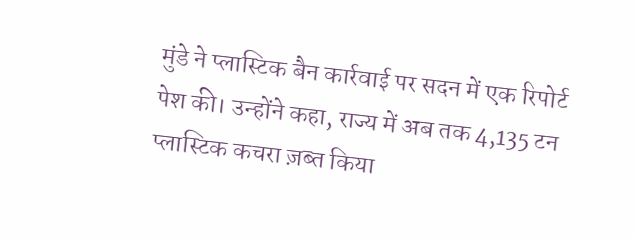मुंडे ने प्लास्टिक बैन कार्रवाई पर सदन में एक रिपोर्ट पेश की। उन्होंने कहा, राज्य में अब तक 4,135 टन प्लास्टिक कचरा ज़ब्त किया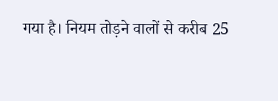गया है। नियम तोड़ने वालों से करीब 25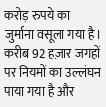करोड़ रुपये का जुर्माना वसूला गया है। करीब 92 हज़ार जगहों पर नियमों का उल्लंघन पाया गया है और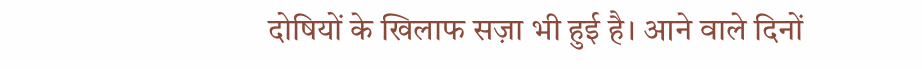दोषियों के खिलाफ सज़ा भी हुई है। आने वाले दिनों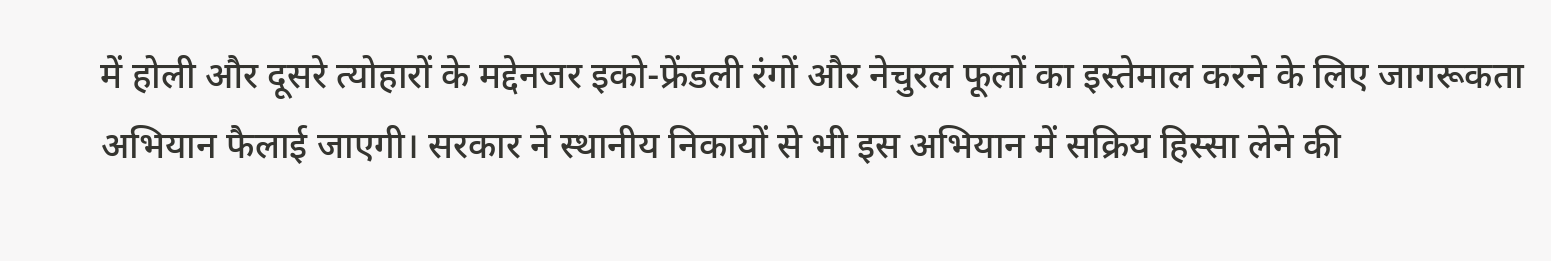में होली और दूसरे त्योहारों के मद्देनजर इको-फ्रेंडली रंगों और नेचुरल फूलों का इस्तेमाल करने के लिए जागरूकता अभियान फैलाई जाएगी। सरकार ने स्थानीय निकायों से भी इस अभियान में सक्रिय हिस्सा लेने की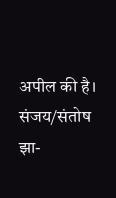अपील की है। संजय/संतोष झा-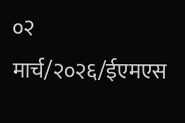०२ मार्च/२०२६/ईएमएस